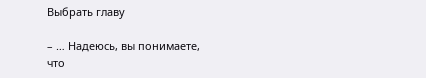Выбрать главу

– … Надеюсь, вы понимаете, что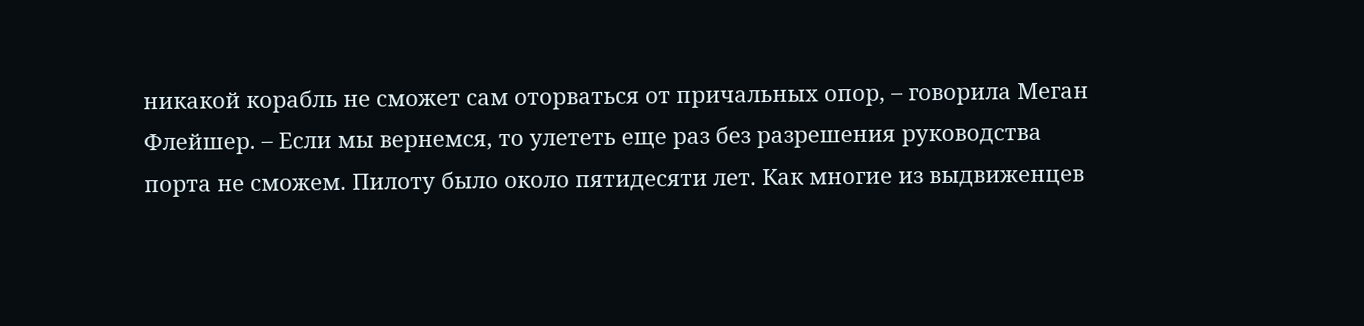никакой корабль не сможет сам оторваться от причальных опор, – говорила Меган Флейшер. – Если мы вернемся, то улететь еще раз без разрешения руководства порта не сможем. Пилоту было около пятидесяти лет. Как многие из выдвиженцев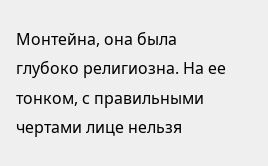Монтейна, она была глубоко религиозна. На ее тонком, с правильными чертами лице нельзя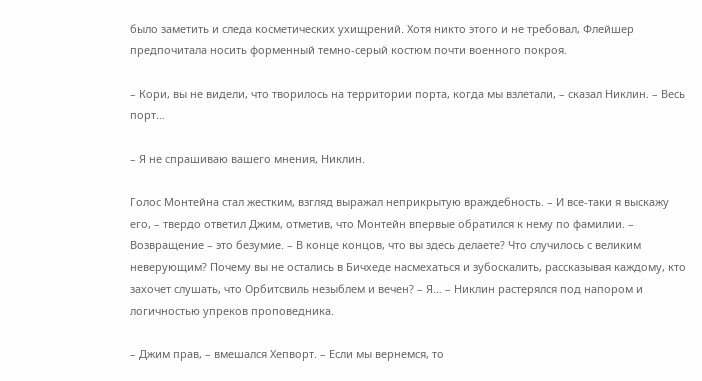было заметить и следа косметических ухищрений. Хотя никто этого и не требовал, Флейшер предпочитала носить форменный темно-серый костюм почти военного покроя.

– Кори, вы не видели, что творилось на территории порта, когда мы взлетали, – сказал Никлин. – Весь порт…

– Я не спрашиваю вашего мнения, Никлин.

Голос Монтейна стал жестким, взгляд выражал неприкрытую враждебность. – И все-таки я выскажу его, – твердо ответил Джим, отметив, что Монтейн впервые обратился к нему по фамилии. – Возвращение – это безумие. – В конце концов, что вы здесь делаете? Что случилось с великим неверующим? Почему вы не остались в Бичхеде насмехаться и зубоскалить, рассказывая каждому, кто захочет слушать, что Орбитсвиль незыблем и вечен? – Я… – Никлин растерялся под напором и логичностью упреков проповедника.

– Джим прав, – вмешался Хепворт. – Если мы вернемся, то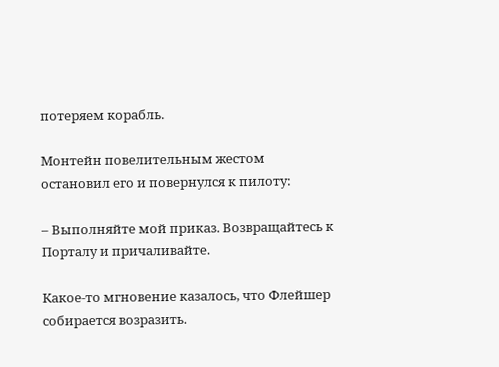потеряем корабль.

Монтейн повелительным жестом остановил его и повернулся к пилоту:

– Выполняйте мой приказ. Возвращайтесь к Порталу и причаливайте.

Какое-то мгновение казалось, что Флейшер собирается возразить.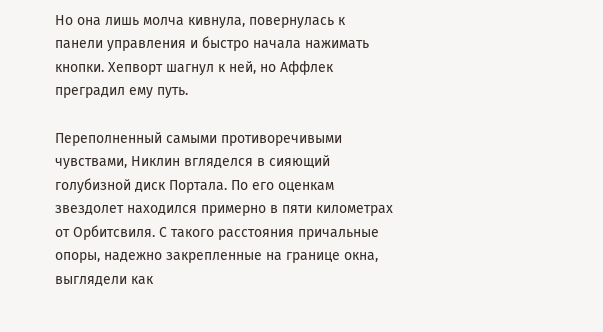Но она лишь молча кивнула, повернулась к панели управления и быстро начала нажимать кнопки. Хепворт шагнул к ней, но Аффлек преградил ему путь.

Переполненный самыми противоречивыми чувствами, Никлин вгляделся в сияющий голубизной диск Портала. По его оценкам звездолет находился примерно в пяти километрах от Орбитсвиля. С такого расстояния причальные опоры, надежно закрепленные на границе окна, выглядели как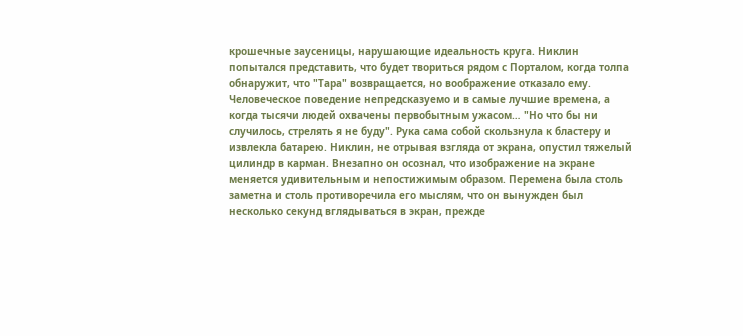крошечные заусеницы, нарушающие идеальность круга. Никлин попытался представить, что будет твориться рядом с Порталом, когда толпа обнаружит, что "Тара" возвращается, но воображение отказало ему. Человеческое поведение непредсказуемо и в самые лучшие времена, а когда тысячи людей охвачены первобытным ужасом… "Но что бы ни случилось, стрелять я не буду". Рука сама собой скользнула к бластеру и извлекла батарею. Никлин, не отрывая взгляда от экрана, опустил тяжелый цилиндр в карман. Внезапно он осознал, что изображение на экране меняется удивительным и непостижимым образом. Перемена была столь заметна и столь противоречила его мыслям, что он вынужден был несколько секунд вглядываться в экран, прежде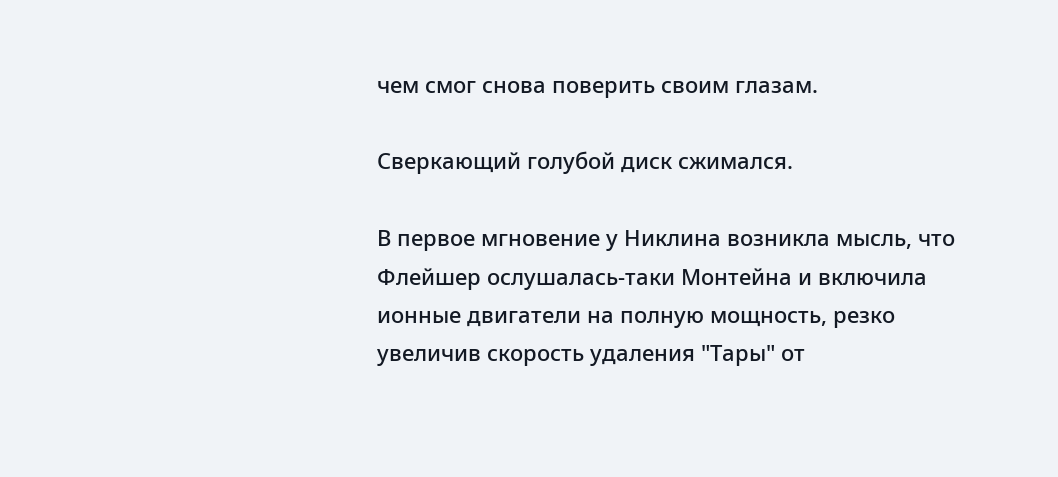чем смог снова поверить своим глазам.

Сверкающий голубой диск сжимался.

В первое мгновение у Никлина возникла мысль, что Флейшер ослушалась-таки Монтейна и включила ионные двигатели на полную мощность, резко увеличив скорость удаления "Тары" от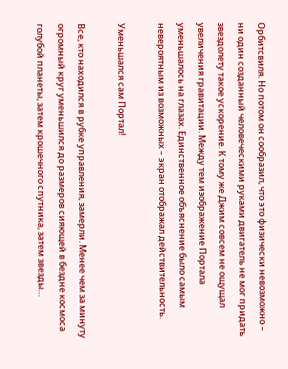Орбитсвиля. Но потом он сообразил, что это физически невозможно – ни один созданный человеческими руками двигатель не мог придать звездолету такое ускорение. К тому же Джим совсем не ощущал увеличения гравитации. Между тем изображение Портала уменьшалось на глазах. Единственное объяснение было самым невероятным из возможных – экран отображал действительность.

Уменьшался сам Портал!

Все, кто находился в рубке управления, замерли. Менее чем за минуту огромный круг уменьшился до размеров сияющей в бездне космоса голубой планеты, затем крошечного спутника, затем звезды…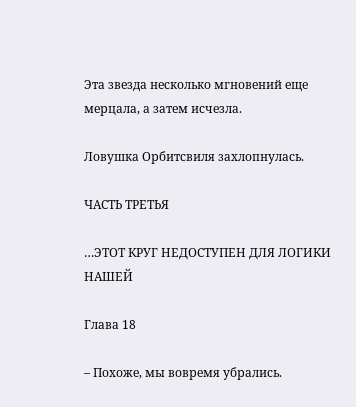Эта звезда несколько мгновений еще мерцала, а затем исчезла.

Ловушка Орбитсвиля захлопнулась.

ЧАСТЬ ТРЕТЬЯ

…ЭТОТ КРУГ НЕДОСТУПЕН ДЛЯ ЛОГИКИ НАШЕЙ

Глава 18

– Похоже, мы вовремя убрались.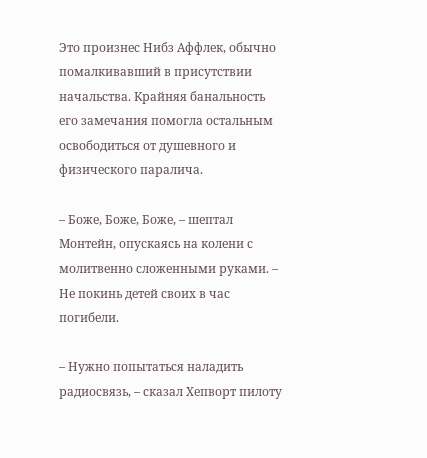Это произнес Нибз Аффлек, обычно помалкивавший в присутствии начальства. Крайняя банальность его замечания помогла остальным освободиться от душевного и физического паралича.

– Боже, Боже, Боже, – шептал Монтейн, опускаясь на колени с молитвенно сложенными руками. – Не покинь детей своих в час погибели.

– Нужно попытаться наладить радиосвязь, – сказал Хепворт пилоту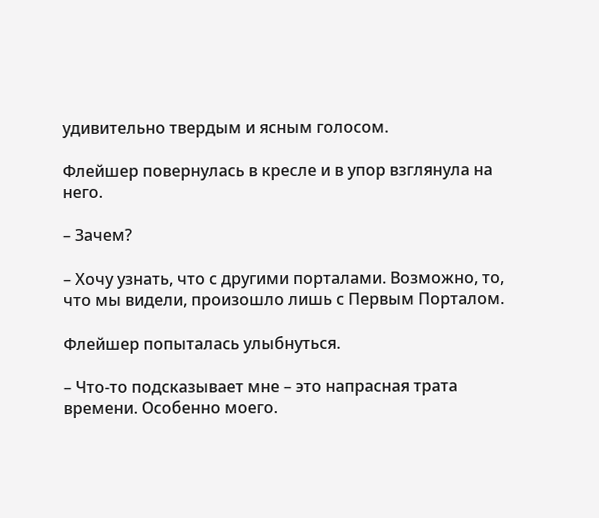удивительно твердым и ясным голосом.

Флейшер повернулась в кресле и в упор взглянула на него.

– Зачем?

– Хочу узнать, что с другими порталами. Возможно, то, что мы видели, произошло лишь с Первым Порталом.

Флейшер попыталась улыбнуться.

– Что-то подсказывает мне – это напрасная трата времени. Особенно моего.